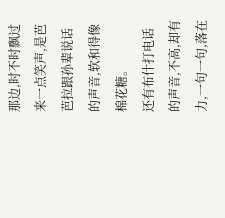那边,时不时飘过来一点笑声,是芭芭拉跟孙辈说话的声音,软和得像棉花糖。
还有布什打电话的声音,不高,却有力,一句一句,落在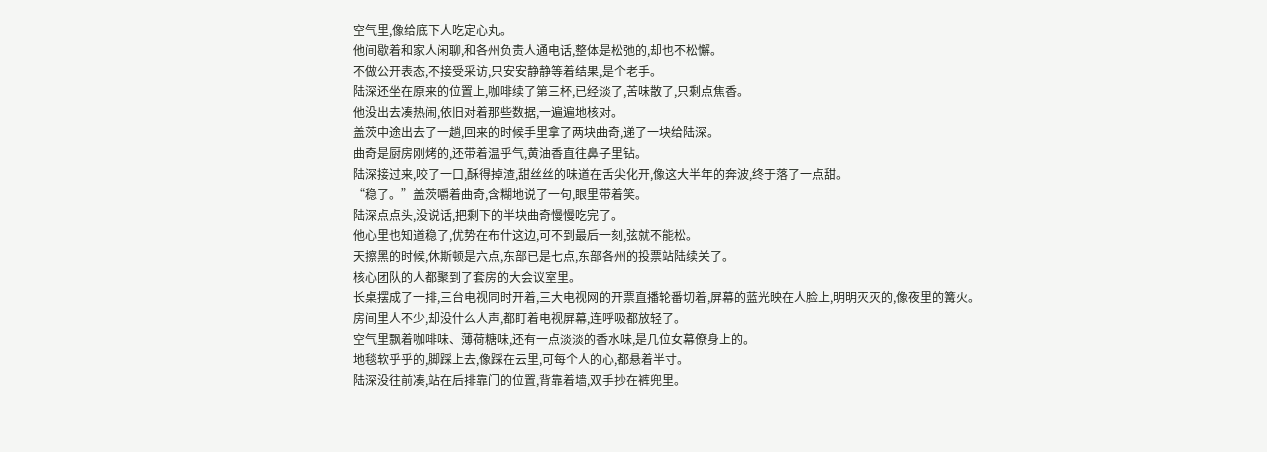空气里,像给底下人吃定心丸。
他间歇着和家人闲聊,和各州负责人通电话,整体是松弛的,却也不松懈。
不做公开表态,不接受采访,只安安静静等着结果,是个老手。
陆深还坐在原来的位置上,咖啡续了第三杯,已经淡了,苦味散了,只剩点焦香。
他没出去凑热闹,依旧对着那些数据,一遍遍地核对。
盖茨中途出去了一趟,回来的时候手里拿了两块曲奇,递了一块给陆深。
曲奇是厨房刚烤的,还带着温乎气,黄油香直往鼻子里钻。
陆深接过来,咬了一口,酥得掉渣,甜丝丝的味道在舌尖化开,像这大半年的奔波,终于落了一点甜。
“稳了。”盖茨嚼着曲奇,含糊地说了一句,眼里带着笑。
陆深点点头,没说话,把剩下的半块曲奇慢慢吃完了。
他心里也知道稳了,优势在布什这边,可不到最后一刻,弦就不能松。
天擦黑的时候,休斯顿是六点,东部已是七点,东部各州的投票站陆续关了。
核心团队的人都聚到了套房的大会议室里。
长桌摆成了一排,三台电视同时开着,三大电视网的开票直播轮番切着,屏幕的蓝光映在人脸上,明明灭灭的,像夜里的篝火。
房间里人不少,却没什么人声,都盯着电视屏幕,连呼吸都放轻了。
空气里飘着咖啡味、薄荷糖味,还有一点淡淡的香水味,是几位女幕僚身上的。
地毯软乎乎的,脚踩上去,像踩在云里,可每个人的心,都悬着半寸。
陆深没往前凑,站在后排靠门的位置,背靠着墙,双手抄在裤兜里。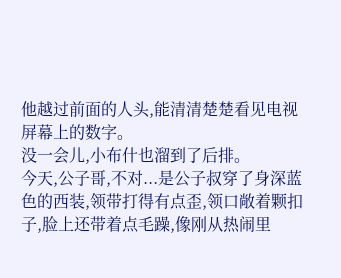他越过前面的人头,能清清楚楚看见电视屏幕上的数字。
没一会儿,小布什也溜到了后排。
今天,公子哥,不对...是公子叔穿了身深蓝色的西装,领带打得有点歪,领口敞着颗扣子,脸上还带着点毛躁,像刚从热闹里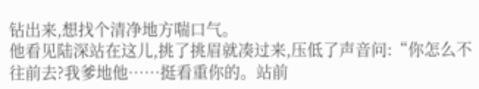钻出来,想找个清净地方喘口气。
他看见陆深站在这儿,挑了挑眉就凑过来,压低了声音问:“你怎么不往前去?我爹地他……挺看重你的。站前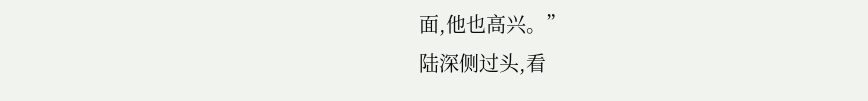面,他也高兴。”
陆深侧过头,看